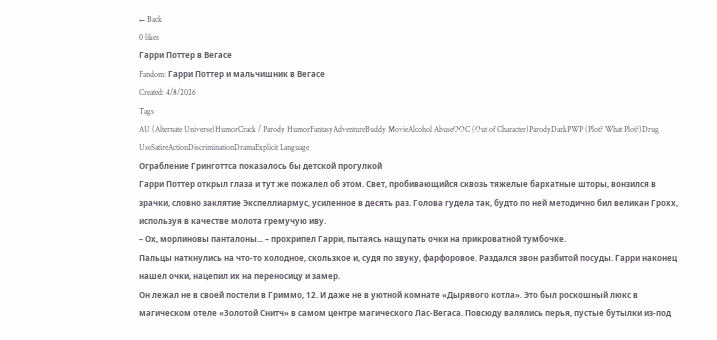← Back
0 likes
Гарри Поттер в Вегасе
Fandom: Гарри Поттер и мальчишник в Вегасе
Created: 4/8/2026
Tags
AU (Alternate Universe)HumorCrack / Parody HumorFantasyAdventureBuddy MovieAlcohol AbuseOOC (Out of Character)ParodyDarkPWP (Plot? What Plot?)Drug UseSatireActionDiscriminationDramaExplicit Language
Ограбление Гринготтса показалось бы детской прогулкой
Гарри Поттер открыл глаза и тут же пожалел об этом. Свет, пробивающийся сквозь тяжелые бархатные шторы, вонзился в зрачки, словно заклятие Экспеллиармус, усиленное в десять раз. Голова гудела так, будто по ней методично бил великан Грохх, используя в качестве молота гремучую иву.
– Ох, морлиновы панталоны... – прохрипел Гарри, пытаясь нащупать очки на прикроватной тумбочке.
Пальцы наткнулись на что-то холодное, скользкое и, судя по звуку, фарфоровое. Раздался звон разбитой посуды. Гарри наконец нашел очки, нацепил их на переносицу и замер.
Он лежал не в своей постели в Гриммо, 12. И даже не в уютной комнате «Дырявого котла». Это был роскошный люкс в магическом отеле «Золотой Снитч» в самом центре магического Лас-Вегаса. Повсюду валялись перья, пустые бутылки из-под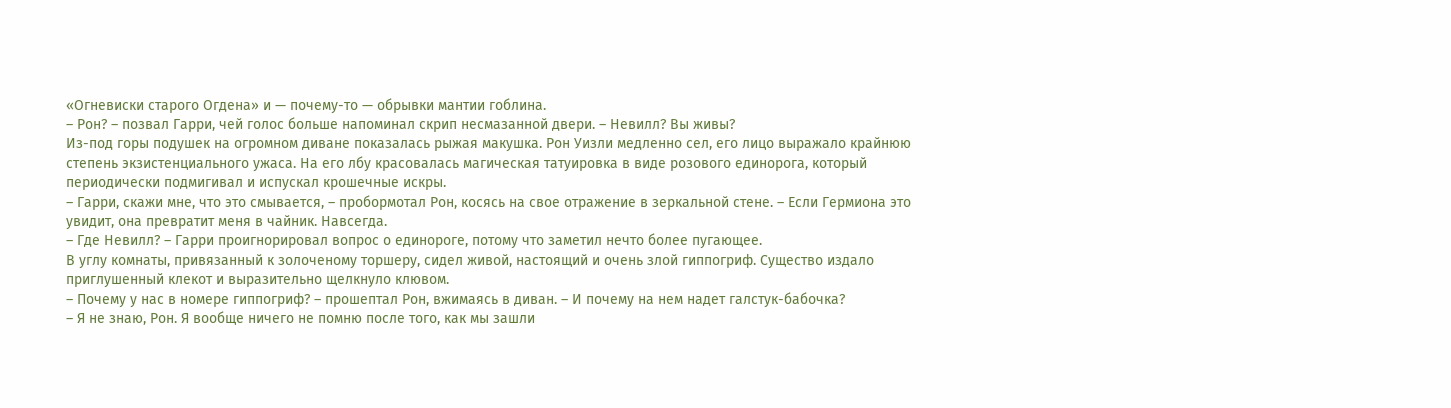«Огневиски старого Огдена» и — почему-то — обрывки мантии гоблина.
– Рон? – позвал Гарри, чей голос больше напоминал скрип несмазанной двери. – Невилл? Вы живы?
Из-под горы подушек на огромном диване показалась рыжая макушка. Рон Уизли медленно сел, его лицо выражало крайнюю степень экзистенциального ужаса. На его лбу красовалась магическая татуировка в виде розового единорога, который периодически подмигивал и испускал крошечные искры.
– Гарри, скажи мне, что это смывается, – пробормотал Рон, косясь на свое отражение в зеркальной стене. – Если Гермиона это увидит, она превратит меня в чайник. Навсегда.
– Где Невилл? – Гарри проигнорировал вопрос о единороге, потому что заметил нечто более пугающее.
В углу комнаты, привязанный к золоченому торшеру, сидел живой, настоящий и очень злой гиппогриф. Существо издало приглушенный клекот и выразительно щелкнуло клювом.
– Почему у нас в номере гиппогриф? – прошептал Рон, вжимаясь в диван. – И почему на нем надет галстук-бабочка?
– Я не знаю, Рон. Я вообще ничего не помню после того, как мы зашли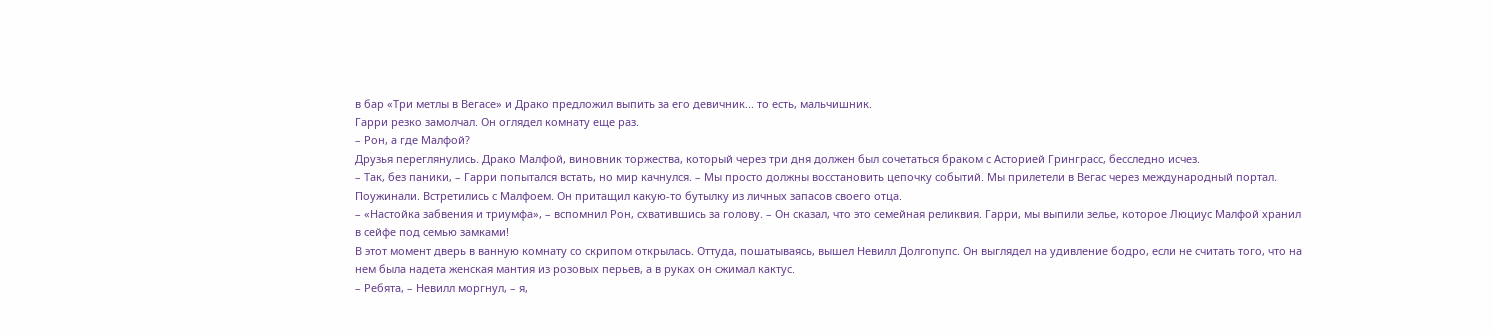в бар «Три метлы в Вегасе» и Драко предложил выпить за его девичник... то есть, мальчишник.
Гарри резко замолчал. Он оглядел комнату еще раз.
– Рон, а где Малфой?
Друзья переглянулись. Драко Малфой, виновник торжества, который через три дня должен был сочетаться браком с Асторией Гринграсс, бесследно исчез.
– Так, без паники, – Гарри попытался встать, но мир качнулся. – Мы просто должны восстановить цепочку событий. Мы прилетели в Вегас через международный портал. Поужинали. Встретились с Малфоем. Он притащил какую-то бутылку из личных запасов своего отца.
– «Настойка забвения и триумфа», – вспомнил Рон, схватившись за голову. – Он сказал, что это семейная реликвия. Гарри, мы выпили зелье, которое Люциус Малфой хранил в сейфе под семью замками!
В этот момент дверь в ванную комнату со скрипом открылась. Оттуда, пошатываясь, вышел Невилл Долгопупс. Он выглядел на удивление бодро, если не считать того, что на нем была надета женская мантия из розовых перьев, а в руках он сжимал кактус.
– Ребята, – Невилл моргнул, – я,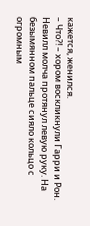кажется, женился.
– Что?! – хором воскликнули Гарри и Рон.
Невилл молча протянул левую руку. На безымянном пальце сияло кольцо с огромным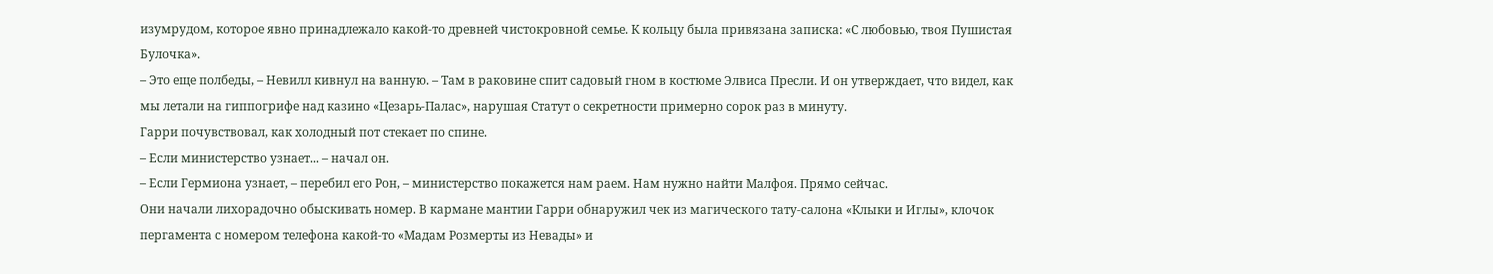изумрудом, которое явно принадлежало какой-то древней чистокровной семье. К кольцу была привязана записка: «С любовью, твоя Пушистая Булочка».
– Это еще полбеды, – Невилл кивнул на ванную. – Там в раковине спит садовый гном в костюме Элвиса Пресли. И он утверждает, что видел, как мы летали на гиппогрифе над казино «Цезарь-Палас», нарушая Статут о секретности примерно сорок раз в минуту.
Гарри почувствовал, как холодный пот стекает по спине.
– Если министерство узнает... – начал он.
– Если Гермиона узнает, – перебил его Рон, – министерство покажется нам раем. Нам нужно найти Малфоя. Прямо сейчас.
Они начали лихорадочно обыскивать номер. В кармане мантии Гарри обнаружил чек из магического тату-салона «Клыки и Иглы», клочок пергамента с номером телефона какой-то «Мадам Розмерты из Невады» и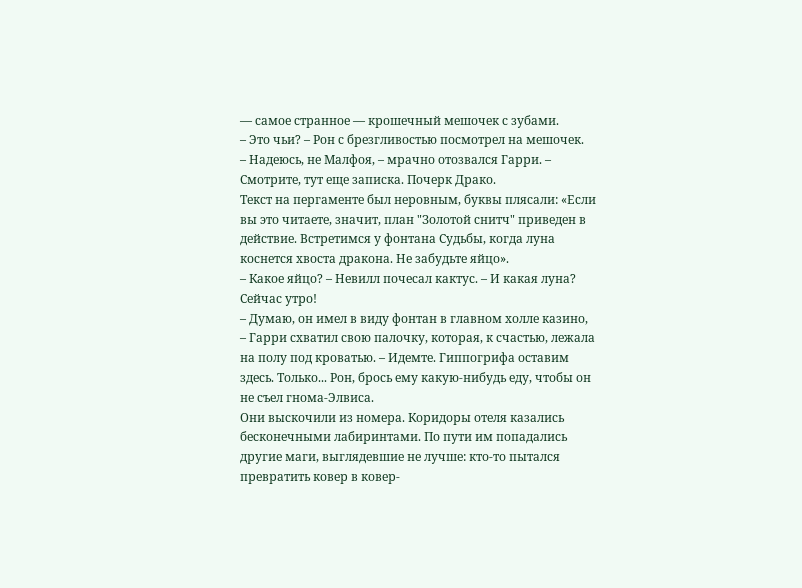— самое странное — крошечный мешочек с зубами.
– Это чьи? – Рон с брезгливостью посмотрел на мешочек.
– Надеюсь, не Малфоя, – мрачно отозвался Гарри. – Смотрите, тут еще записка. Почерк Драко.
Текст на пергаменте был неровным, буквы плясали: «Если вы это читаете, значит, план "Золотой снитч" приведен в действие. Встретимся у фонтана Судьбы, когда луна коснется хвоста дракона. Не забудьте яйцо».
– Какое яйцо? – Невилл почесал кактус. – И какая луна? Сейчас утро!
– Думаю, он имел в виду фонтан в главном холле казино, – Гарри схватил свою палочку, которая, к счастью, лежала на полу под кроватью. – Идемте. Гиппогрифа оставим здесь. Только... Рон, брось ему какую-нибудь еду, чтобы он не съел гнома-Элвиса.
Они выскочили из номера. Коридоры отеля казались бесконечными лабиринтами. По пути им попадались другие маги, выглядевшие не лучше: кто-то пытался превратить ковер в ковер-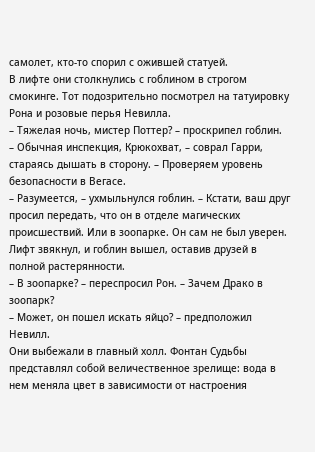самолет, кто-то спорил с ожившей статуей.
В лифте они столкнулись с гоблином в строгом смокинге. Тот подозрительно посмотрел на татуировку Рона и розовые перья Невилла.
– Тяжелая ночь, мистер Поттер? – проскрипел гоблин.
– Обычная инспекция, Крюкохват, – соврал Гарри, стараясь дышать в сторону. – Проверяем уровень безопасности в Вегасе.
– Разумеется, – ухмыльнулся гоблин. – Кстати, ваш друг просил передать, что он в отделе магических происшествий. Или в зоопарке. Он сам не был уверен.
Лифт звякнул, и гоблин вышел, оставив друзей в полной растерянности.
– В зоопарке? – переспросил Рон. – Зачем Драко в зоопарк?
– Может, он пошел искать яйцо? – предположил Невилл.
Они выбежали в главный холл. Фонтан Судьбы представлял собой величественное зрелище: вода в нем меняла цвет в зависимости от настроения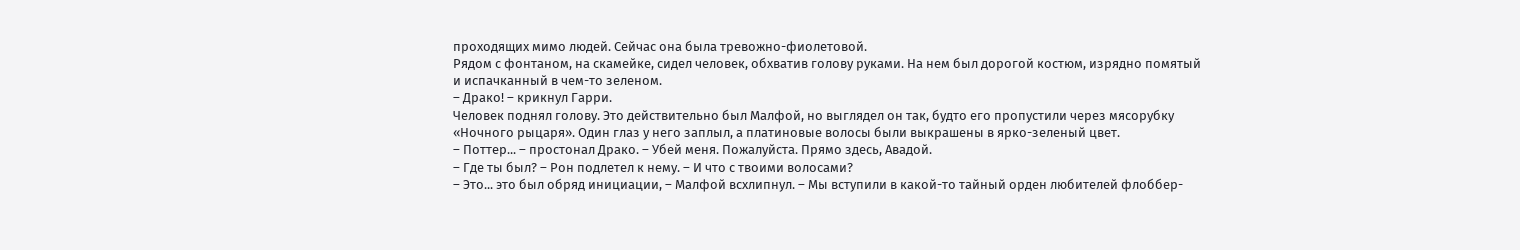проходящих мимо людей. Сейчас она была тревожно-фиолетовой.
Рядом с фонтаном, на скамейке, сидел человек, обхватив голову руками. На нем был дорогой костюм, изрядно помятый и испачканный в чем-то зеленом.
– Драко! – крикнул Гарри.
Человек поднял голову. Это действительно был Малфой, но выглядел он так, будто его пропустили через мясорубку «Ночного рыцаря». Один глаз у него заплыл, а платиновые волосы были выкрашены в ярко-зеленый цвет.
– Поттер... – простонал Драко. – Убей меня. Пожалуйста. Прямо здесь, Авадой.
– Где ты был? – Рон подлетел к нему. – И что с твоими волосами?
– Это... это был обряд инициации, – Малфой всхлипнул. – Мы вступили в какой-то тайный орден любителей флоббер-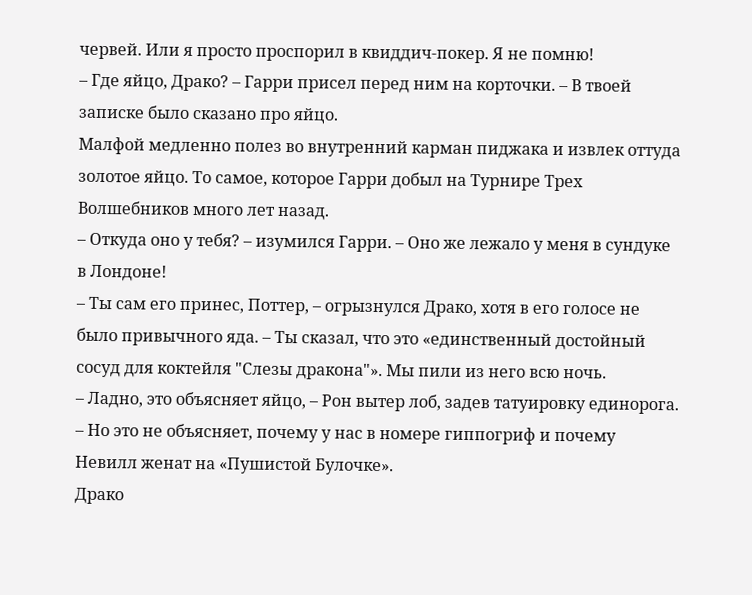червей. Или я просто проспорил в квиддич-покер. Я не помню!
– Где яйцо, Драко? – Гарри присел перед ним на корточки. – В твоей записке было сказано про яйцо.
Малфой медленно полез во внутренний карман пиджака и извлек оттуда золотое яйцо. То самое, которое Гарри добыл на Турнире Трех Волшебников много лет назад.
– Откуда оно у тебя? – изумился Гарри. – Оно же лежало у меня в сундуке в Лондоне!
– Ты сам его принес, Поттер, – огрызнулся Драко, хотя в его голосе не было привычного яда. – Ты сказал, что это «единственный достойный сосуд для коктейля "Слезы дракона"». Мы пили из него всю ночь.
– Ладно, это объясняет яйцо, – Рон вытер лоб, задев татуировку единорога. – Но это не объясняет, почему у нас в номере гиппогриф и почему Невилл женат на «Пушистой Булочке».
Драко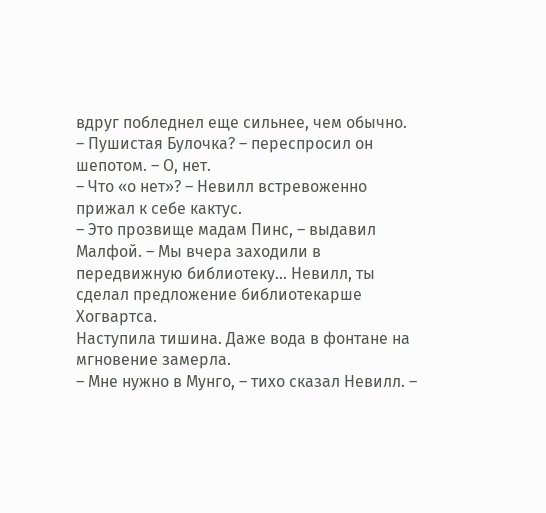вдруг побледнел еще сильнее, чем обычно.
– Пушистая Булочка? – переспросил он шепотом. – О, нет.
– Что «о нет»? – Невилл встревоженно прижал к себе кактус.
– Это прозвище мадам Пинс, – выдавил Малфой. – Мы вчера заходили в передвижную библиотеку... Невилл, ты сделал предложение библиотекарше Хогвартса.
Наступила тишина. Даже вода в фонтане на мгновение замерла.
– Мне нужно в Мунго, – тихо сказал Невилл. –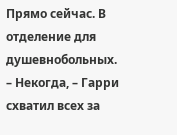Прямо сейчас. В отделение для душевнобольных.
– Некогда, – Гарри схватил всех за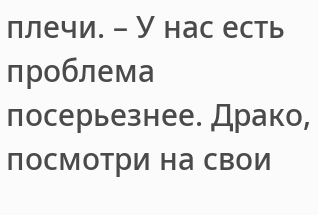плечи. – У нас есть проблема посерьезнее. Драко, посмотри на свои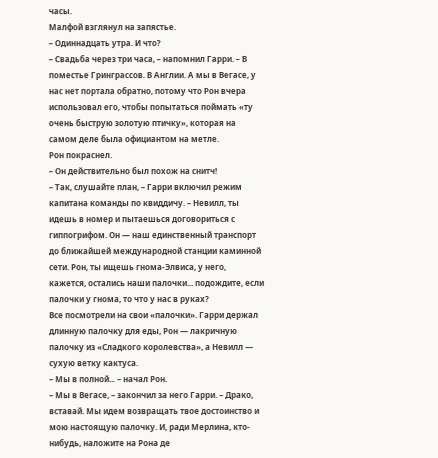часы.
Малфой взглянул на запястье.
– Одиннадцать утра. И что?
– Свадьба через три часа, – напомнил Гарри. – В поместье Гринграссов. В Англии. А мы в Вегасе, у нас нет портала обратно, потому что Рон вчера использовал его, чтобы попытаться поймать «ту очень быструю золотую птичку», которая на самом деле была официантом на метле.
Рон покраснел.
– Он действительно был похож на снитч!
– Так, слушайте план, – Гарри включил режим капитана команды по квиддичу. – Невилл, ты идешь в номер и пытаешься договориться с гиппогрифом. Он — наш единственный транспорт до ближайшей международной станции каминной сети. Рон, ты ищешь гнома-Элвиса, у него, кажется, остались наши палочки... подождите, если палочки у гнома, то что у нас в руках?
Все посмотрели на свои «палочки». Гарри держал длинную палочку для еды, Рон — лакричную палочку из «Сладкого королевства», а Невилл — сухую ветку кактуса.
– Мы в полной... – начал Рон.
– Мы в Вегасе, – закончил за него Гарри. – Драко, вставай. Мы идем возвращать твое достоинство и мою настоящую палочку. И, ради Мерлина, кто-нибудь, наложите на Рона де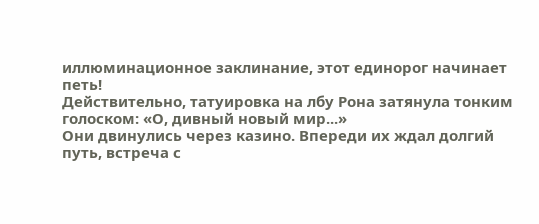иллюминационное заклинание, этот единорог начинает петь!
Действительно, татуировка на лбу Рона затянула тонким голоском: «О, дивный новый мир...»
Они двинулись через казино. Впереди их ждал долгий путь, встреча с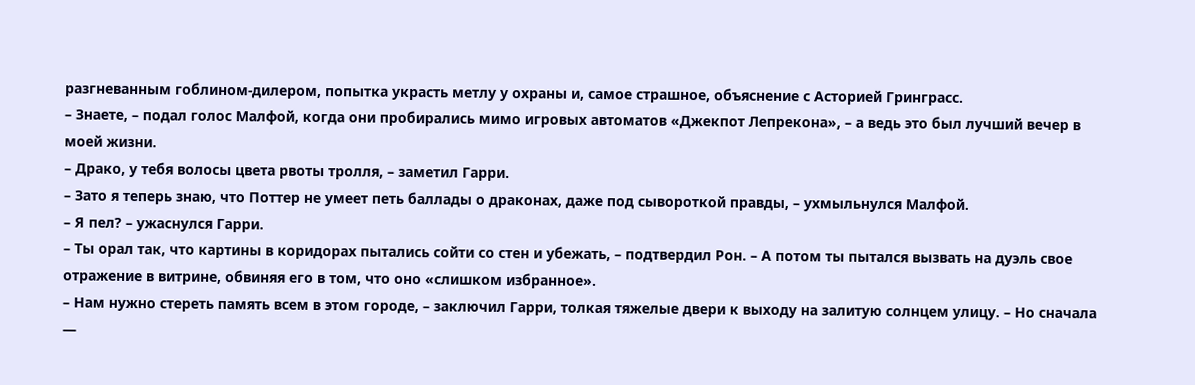разгневанным гоблином-дилером, попытка украсть метлу у охраны и, самое страшное, объяснение с Асторией Гринграсс.
– Знаете, – подал голос Малфой, когда они пробирались мимо игровых автоматов «Джекпот Лепрекона», – а ведь это был лучший вечер в моей жизни.
– Драко, у тебя волосы цвета рвоты тролля, – заметил Гарри.
– Зато я теперь знаю, что Поттер не умеет петь баллады о драконах, даже под сывороткой правды, – ухмыльнулся Малфой.
– Я пел? – ужаснулся Гарри.
– Ты орал так, что картины в коридорах пытались сойти со стен и убежать, – подтвердил Рон. – А потом ты пытался вызвать на дуэль свое отражение в витрине, обвиняя его в том, что оно «слишком избранное».
– Нам нужно стереть память всем в этом городе, – заключил Гарри, толкая тяжелые двери к выходу на залитую солнцем улицу. – Но сначала —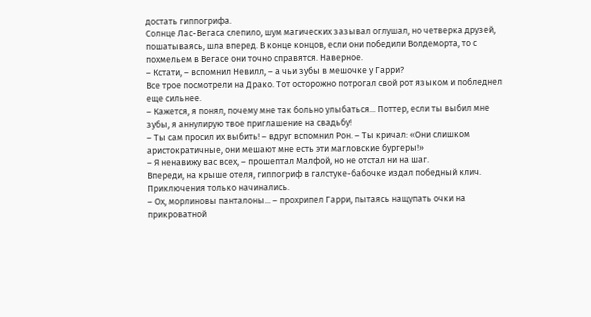достать гиппогрифа.
Солнце Лас-Вегаса слепило, шум магических зазывал оглушал, но четверка друзей, пошатываясь, шла вперед. В конце концов, если они победили Волдеморта, то с похмельем в Вегасе они точно справятся. Наверное.
– Кстати, – вспомнил Невилл, – а чьи зубы в мешочке у Гарри?
Все трое посмотрели на Драко. Тот осторожно потрогал свой рот языком и побледнел еще сильнее.
– Кажется, я понял, почему мне так больно улыбаться... Поттер, если ты выбил мне зубы, я аннулирую твое приглашение на свадьбу!
– Ты сам просил их выбить! – вдруг вспомнил Рон. – Ты кричал: «Они слишком аристократичные, они мешают мне есть эти магловские бургеры!»
– Я ненавижу вас всех, – прошептал Малфой, но не отстал ни на шаг.
Впереди, на крыше отеля, гиппогриф в галстуке-бабочке издал победный клич. Приключения только начинались.
– Ох, морлиновы панталоны... – прохрипел Гарри, пытаясь нащупать очки на прикроватной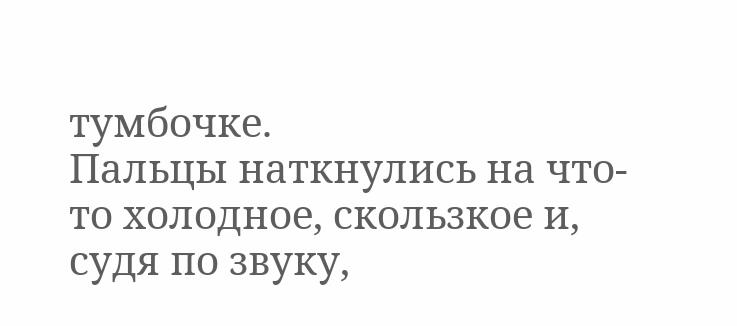тумбочке.
Пальцы наткнулись на что-то холодное, скользкое и, судя по звуку,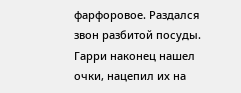фарфоровое. Раздался звон разбитой посуды. Гарри наконец нашел очки, нацепил их на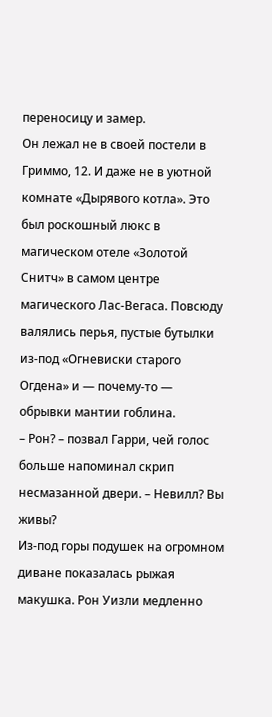переносицу и замер.
Он лежал не в своей постели в Гриммо, 12. И даже не в уютной комнате «Дырявого котла». Это был роскошный люкс в магическом отеле «Золотой Снитч» в самом центре магического Лас-Вегаса. Повсюду валялись перья, пустые бутылки из-под «Огневиски старого Огдена» и — почему-то — обрывки мантии гоблина.
– Рон? – позвал Гарри, чей голос больше напоминал скрип несмазанной двери. – Невилл? Вы живы?
Из-под горы подушек на огромном диване показалась рыжая макушка. Рон Уизли медленно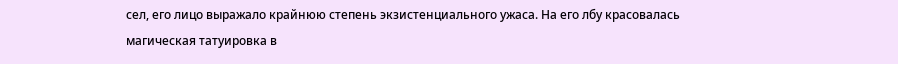сел, его лицо выражало крайнюю степень экзистенциального ужаса. На его лбу красовалась магическая татуировка в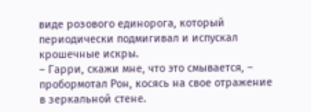виде розового единорога, который периодически подмигивал и испускал крошечные искры.
– Гарри, скажи мне, что это смывается, – пробормотал Рон, косясь на свое отражение в зеркальной стене.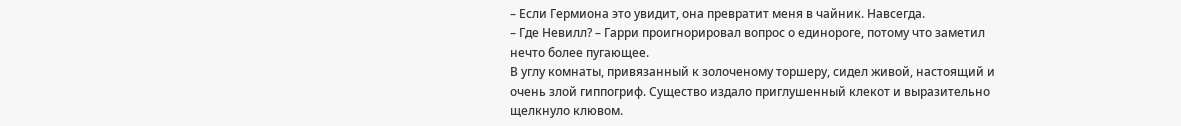– Если Гермиона это увидит, она превратит меня в чайник. Навсегда.
– Где Невилл? – Гарри проигнорировал вопрос о единороге, потому что заметил нечто более пугающее.
В углу комнаты, привязанный к золоченому торшеру, сидел живой, настоящий и очень злой гиппогриф. Существо издало приглушенный клекот и выразительно щелкнуло клювом.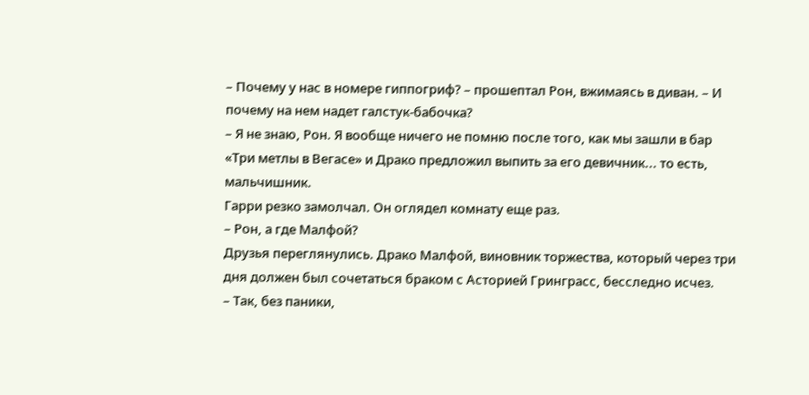– Почему у нас в номере гиппогриф? – прошептал Рон, вжимаясь в диван. – И почему на нем надет галстук-бабочка?
– Я не знаю, Рон. Я вообще ничего не помню после того, как мы зашли в бар «Три метлы в Вегасе» и Драко предложил выпить за его девичник... то есть, мальчишник.
Гарри резко замолчал. Он оглядел комнату еще раз.
– Рон, а где Малфой?
Друзья переглянулись. Драко Малфой, виновник торжества, который через три дня должен был сочетаться браком с Асторией Гринграсс, бесследно исчез.
– Так, без паники,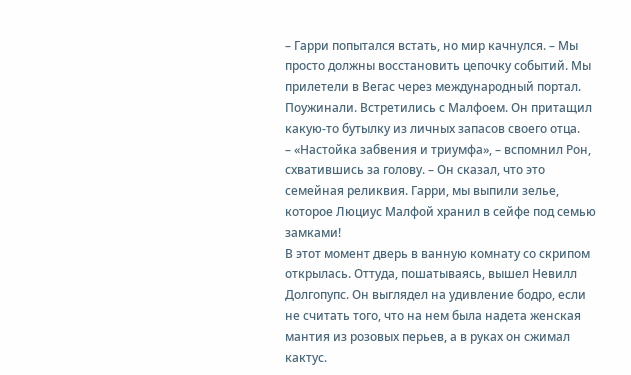– Гарри попытался встать, но мир качнулся. – Мы просто должны восстановить цепочку событий. Мы прилетели в Вегас через международный портал. Поужинали. Встретились с Малфоем. Он притащил какую-то бутылку из личных запасов своего отца.
– «Настойка забвения и триумфа», – вспомнил Рон, схватившись за голову. – Он сказал, что это семейная реликвия. Гарри, мы выпили зелье, которое Люциус Малфой хранил в сейфе под семью замками!
В этот момент дверь в ванную комнату со скрипом открылась. Оттуда, пошатываясь, вышел Невилл Долгопупс. Он выглядел на удивление бодро, если не считать того, что на нем была надета женская мантия из розовых перьев, а в руках он сжимал кактус.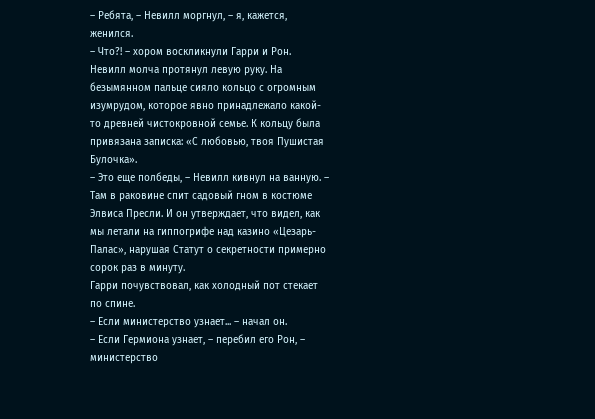– Ребята, – Невилл моргнул, – я, кажется, женился.
– Что?! – хором воскликнули Гарри и Рон.
Невилл молча протянул левую руку. На безымянном пальце сияло кольцо с огромным изумрудом, которое явно принадлежало какой-то древней чистокровной семье. К кольцу была привязана записка: «С любовью, твоя Пушистая Булочка».
– Это еще полбеды, – Невилл кивнул на ванную. – Там в раковине спит садовый гном в костюме Элвиса Пресли. И он утверждает, что видел, как мы летали на гиппогрифе над казино «Цезарь-Палас», нарушая Статут о секретности примерно сорок раз в минуту.
Гарри почувствовал, как холодный пот стекает по спине.
– Если министерство узнает... – начал он.
– Если Гермиона узнает, – перебил его Рон, – министерство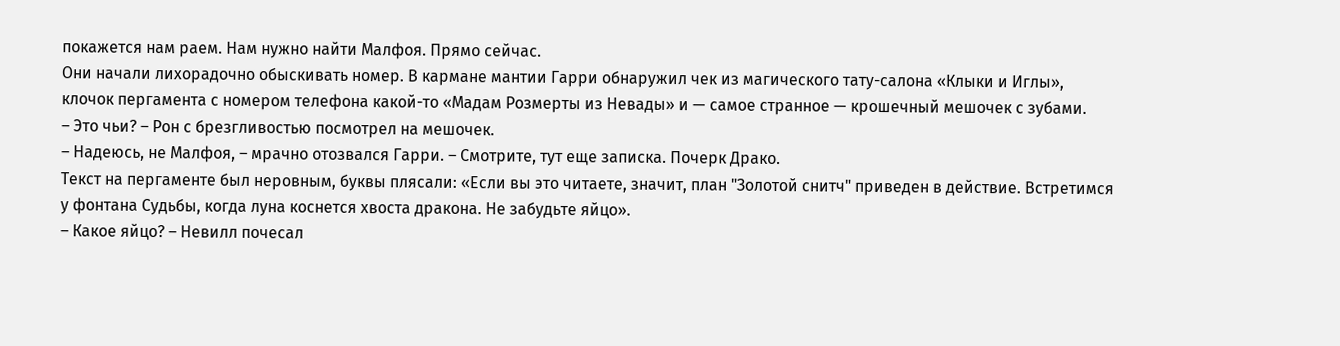покажется нам раем. Нам нужно найти Малфоя. Прямо сейчас.
Они начали лихорадочно обыскивать номер. В кармане мантии Гарри обнаружил чек из магического тату-салона «Клыки и Иглы», клочок пергамента с номером телефона какой-то «Мадам Розмерты из Невады» и — самое странное — крошечный мешочек с зубами.
– Это чьи? – Рон с брезгливостью посмотрел на мешочек.
– Надеюсь, не Малфоя, – мрачно отозвался Гарри. – Смотрите, тут еще записка. Почерк Драко.
Текст на пергаменте был неровным, буквы плясали: «Если вы это читаете, значит, план "Золотой снитч" приведен в действие. Встретимся у фонтана Судьбы, когда луна коснется хвоста дракона. Не забудьте яйцо».
– Какое яйцо? – Невилл почесал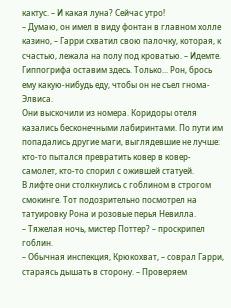кактус. – И какая луна? Сейчас утро!
– Думаю, он имел в виду фонтан в главном холле казино, – Гарри схватил свою палочку, которая, к счастью, лежала на полу под кроватью. – Идемте. Гиппогрифа оставим здесь. Только... Рон, брось ему какую-нибудь еду, чтобы он не съел гнома-Элвиса.
Они выскочили из номера. Коридоры отеля казались бесконечными лабиринтами. По пути им попадались другие маги, выглядевшие не лучше: кто-то пытался превратить ковер в ковер-самолет, кто-то спорил с ожившей статуей.
В лифте они столкнулись с гоблином в строгом смокинге. Тот подозрительно посмотрел на татуировку Рона и розовые перья Невилла.
– Тяжелая ночь, мистер Поттер? – проскрипел гоблин.
– Обычная инспекция, Крюкохват, – соврал Гарри, стараясь дышать в сторону. – Проверяем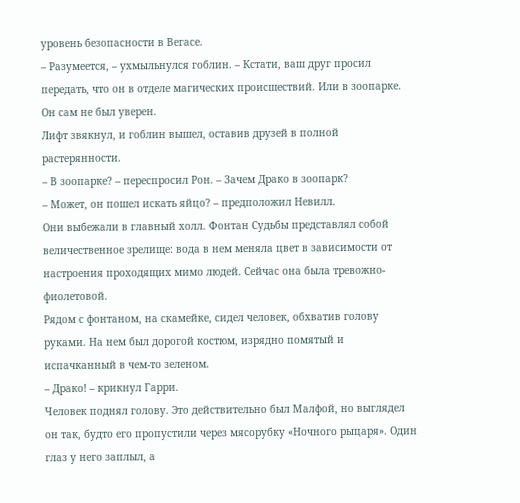уровень безопасности в Вегасе.
– Разумеется, – ухмыльнулся гоблин. – Кстати, ваш друг просил передать, что он в отделе магических происшествий. Или в зоопарке. Он сам не был уверен.
Лифт звякнул, и гоблин вышел, оставив друзей в полной растерянности.
– В зоопарке? – переспросил Рон. – Зачем Драко в зоопарк?
– Может, он пошел искать яйцо? – предположил Невилл.
Они выбежали в главный холл. Фонтан Судьбы представлял собой величественное зрелище: вода в нем меняла цвет в зависимости от настроения проходящих мимо людей. Сейчас она была тревожно-фиолетовой.
Рядом с фонтаном, на скамейке, сидел человек, обхватив голову руками. На нем был дорогой костюм, изрядно помятый и испачканный в чем-то зеленом.
– Драко! – крикнул Гарри.
Человек поднял голову. Это действительно был Малфой, но выглядел он так, будто его пропустили через мясорубку «Ночного рыцаря». Один глаз у него заплыл, а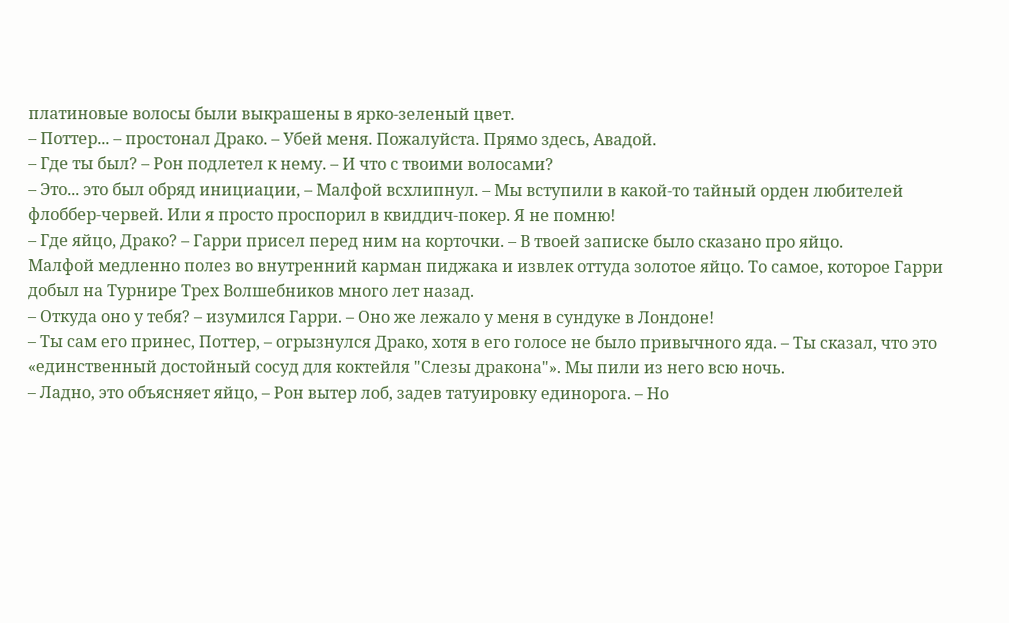платиновые волосы были выкрашены в ярко-зеленый цвет.
– Поттер... – простонал Драко. – Убей меня. Пожалуйста. Прямо здесь, Авадой.
– Где ты был? – Рон подлетел к нему. – И что с твоими волосами?
– Это... это был обряд инициации, – Малфой всхлипнул. – Мы вступили в какой-то тайный орден любителей флоббер-червей. Или я просто проспорил в квиддич-покер. Я не помню!
– Где яйцо, Драко? – Гарри присел перед ним на корточки. – В твоей записке было сказано про яйцо.
Малфой медленно полез во внутренний карман пиджака и извлек оттуда золотое яйцо. То самое, которое Гарри добыл на Турнире Трех Волшебников много лет назад.
– Откуда оно у тебя? – изумился Гарри. – Оно же лежало у меня в сундуке в Лондоне!
– Ты сам его принес, Поттер, – огрызнулся Драко, хотя в его голосе не было привычного яда. – Ты сказал, что это «единственный достойный сосуд для коктейля "Слезы дракона"». Мы пили из него всю ночь.
– Ладно, это объясняет яйцо, – Рон вытер лоб, задев татуировку единорога. – Но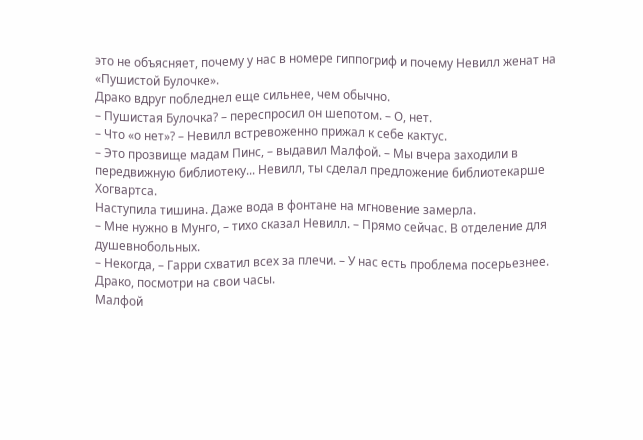это не объясняет, почему у нас в номере гиппогриф и почему Невилл женат на «Пушистой Булочке».
Драко вдруг побледнел еще сильнее, чем обычно.
– Пушистая Булочка? – переспросил он шепотом. – О, нет.
– Что «о нет»? – Невилл встревоженно прижал к себе кактус.
– Это прозвище мадам Пинс, – выдавил Малфой. – Мы вчера заходили в передвижную библиотеку... Невилл, ты сделал предложение библиотекарше Хогвартса.
Наступила тишина. Даже вода в фонтане на мгновение замерла.
– Мне нужно в Мунго, – тихо сказал Невилл. – Прямо сейчас. В отделение для душевнобольных.
– Некогда, – Гарри схватил всех за плечи. – У нас есть проблема посерьезнее. Драко, посмотри на свои часы.
Малфой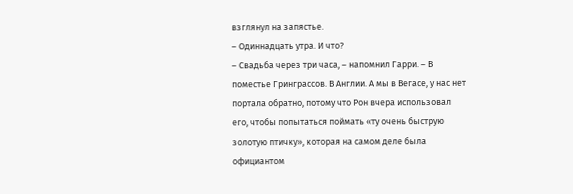взглянул на запястье.
– Одиннадцать утра. И что?
– Свадьба через три часа, – напомнил Гарри. – В поместье Гринграссов. В Англии. А мы в Вегасе, у нас нет портала обратно, потому что Рон вчера использовал его, чтобы попытаться поймать «ту очень быструю золотую птичку», которая на самом деле была официантом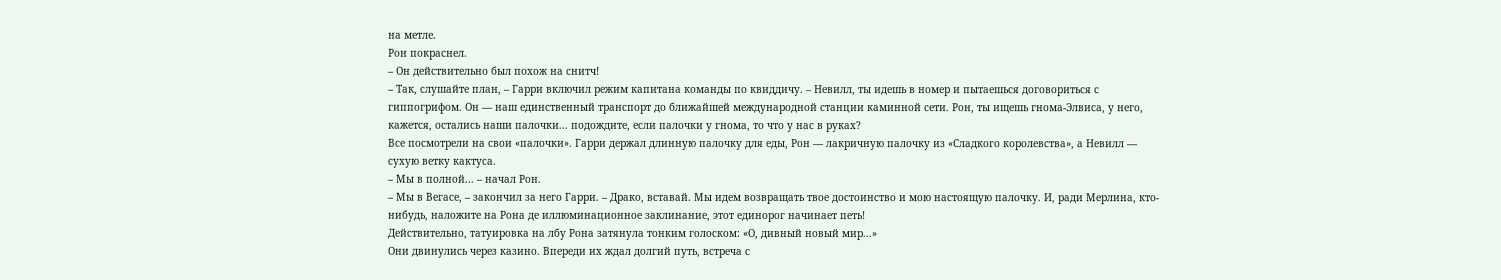на метле.
Рон покраснел.
– Он действительно был похож на снитч!
– Так, слушайте план, – Гарри включил режим капитана команды по квиддичу. – Невилл, ты идешь в номер и пытаешься договориться с гиппогрифом. Он — наш единственный транспорт до ближайшей международной станции каминной сети. Рон, ты ищешь гнома-Элвиса, у него, кажется, остались наши палочки... подождите, если палочки у гнома, то что у нас в руках?
Все посмотрели на свои «палочки». Гарри держал длинную палочку для еды, Рон — лакричную палочку из «Сладкого королевства», а Невилл — сухую ветку кактуса.
– Мы в полной... – начал Рон.
– Мы в Вегасе, – закончил за него Гарри. – Драко, вставай. Мы идем возвращать твое достоинство и мою настоящую палочку. И, ради Мерлина, кто-нибудь, наложите на Рона де иллюминационное заклинание, этот единорог начинает петь!
Действительно, татуировка на лбу Рона затянула тонким голоском: «О, дивный новый мир...»
Они двинулись через казино. Впереди их ждал долгий путь, встреча с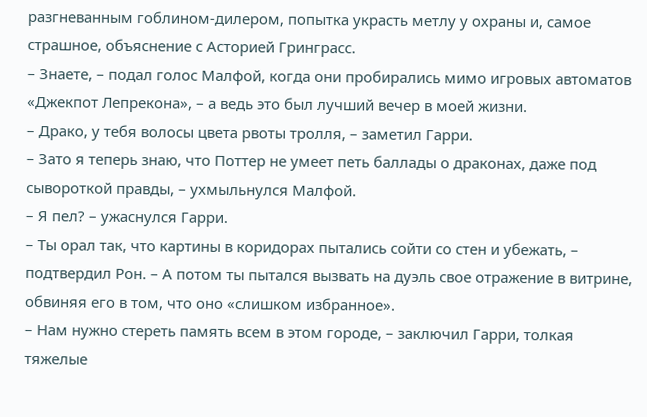разгневанным гоблином-дилером, попытка украсть метлу у охраны и, самое страшное, объяснение с Асторией Гринграсс.
– Знаете, – подал голос Малфой, когда они пробирались мимо игровых автоматов «Джекпот Лепрекона», – а ведь это был лучший вечер в моей жизни.
– Драко, у тебя волосы цвета рвоты тролля, – заметил Гарри.
– Зато я теперь знаю, что Поттер не умеет петь баллады о драконах, даже под сывороткой правды, – ухмыльнулся Малфой.
– Я пел? – ужаснулся Гарри.
– Ты орал так, что картины в коридорах пытались сойти со стен и убежать, – подтвердил Рон. – А потом ты пытался вызвать на дуэль свое отражение в витрине, обвиняя его в том, что оно «слишком избранное».
– Нам нужно стереть память всем в этом городе, – заключил Гарри, толкая тяжелые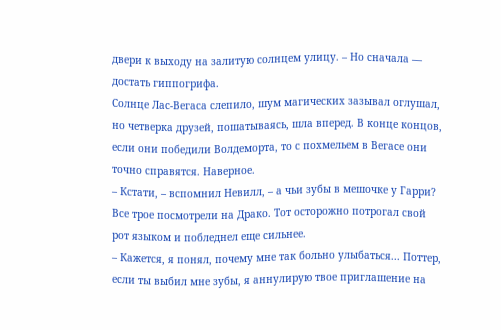двери к выходу на залитую солнцем улицу. – Но сначала — достать гиппогрифа.
Солнце Лас-Вегаса слепило, шум магических зазывал оглушал, но четверка друзей, пошатываясь, шла вперед. В конце концов, если они победили Волдеморта, то с похмельем в Вегасе они точно справятся. Наверное.
– Кстати, – вспомнил Невилл, – а чьи зубы в мешочке у Гарри?
Все трое посмотрели на Драко. Тот осторожно потрогал свой рот языком и побледнел еще сильнее.
– Кажется, я понял, почему мне так больно улыбаться... Поттер, если ты выбил мне зубы, я аннулирую твое приглашение на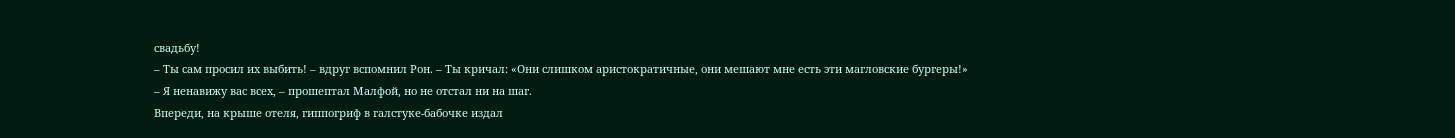свадьбу!
– Ты сам просил их выбить! – вдруг вспомнил Рон. – Ты кричал: «Они слишком аристократичные, они мешают мне есть эти магловские бургеры!»
– Я ненавижу вас всех, – прошептал Малфой, но не отстал ни на шаг.
Впереди, на крыше отеля, гиппогриф в галстуке-бабочке издал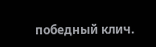победный клич.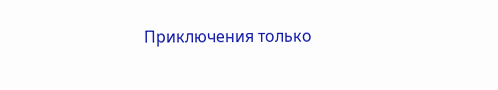Приключения только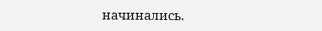начинались.